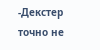-Декстер точно не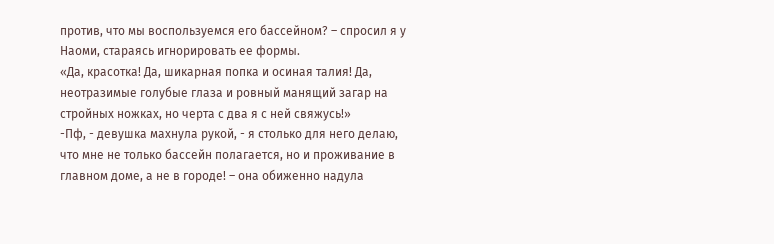против, что мы воспользуемся его бассейном? – спросил я у Наоми, стараясь игнорировать ее формы.
«Да, красотка! Да, шикарная попка и осиная талия! Да, неотразимые голубые глаза и ровный манящий загар на стройных ножках, но черта с два я с ней свяжусь!»
-Пф, - девушка махнула рукой, - я столько для него делаю, что мне не только бассейн полагается, но и проживание в главном доме, а не в городе! – она обиженно надула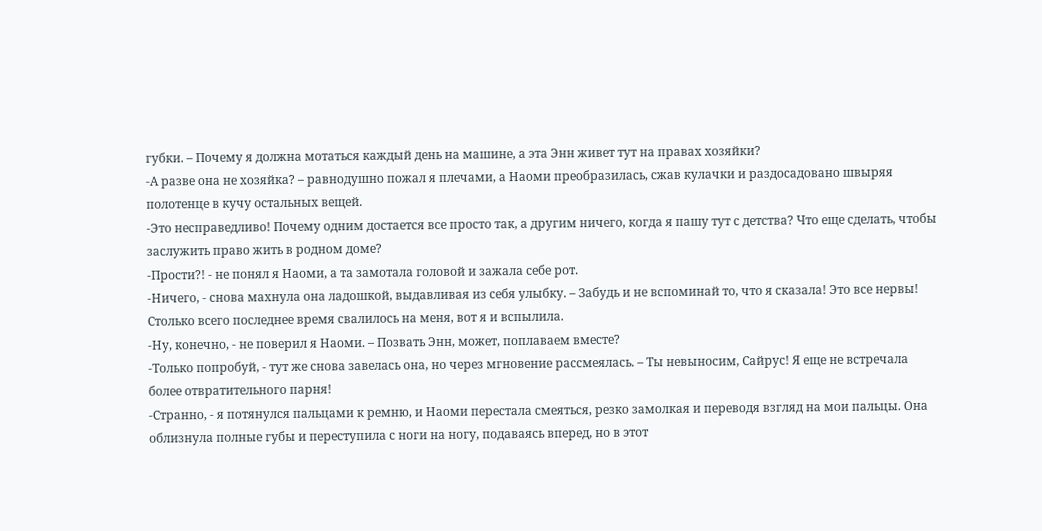губки. – Почему я должна мотаться каждый день на машине, а эта Энн живет тут на правах хозяйки?
-А разве она не хозяйка? – равнодушно пожал я плечами, а Наоми преобразилась, сжав кулачки и раздосадовано швыряя полотенце в кучу остальных вещей.
-Это несправедливо! Почему одним достается все просто так, а другим ничего, когда я пашу тут с детства? Что еще сделать, чтобы заслужить право жить в родном доме?
-Прости?! - не понял я Наоми, а та замотала головой и зажала себе рот.
-Ничего, - снова махнула она ладошкой, выдавливая из себя улыбку. – Забудь и не вспоминай то, что я сказала! Это все нервы! Столько всего последнее время свалилось на меня, вот я и вспылила.
-Ну, конечно, - не поверил я Наоми. – Позвать Энн, может, поплаваем вместе?
-Только попробуй, - тут же снова завелась она, но через мгновение рассмеялась. – Ты невыносим, Сайрус! Я еще не встречала более отвратительного парня!
-Странно, - я потянулся пальцами к ремню, и Наоми перестала смеяться, резко замолкая и переводя взгляд на мои пальцы. Она облизнула полные губы и переступила с ноги на ногу, подаваясь вперед, но в этот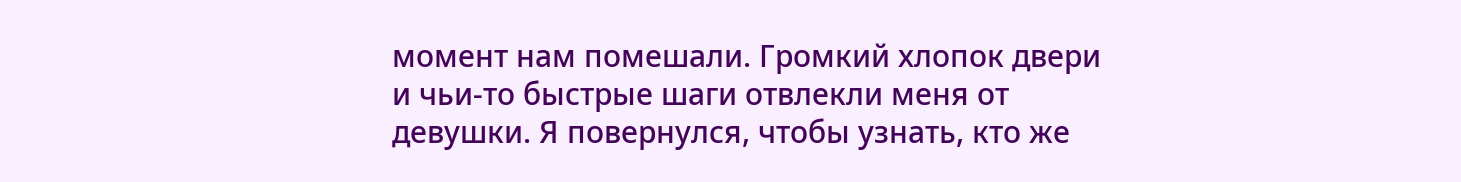момент нам помешали. Громкий хлопок двери и чьи-то быстрые шаги отвлекли меня от девушки. Я повернулся, чтобы узнать, кто же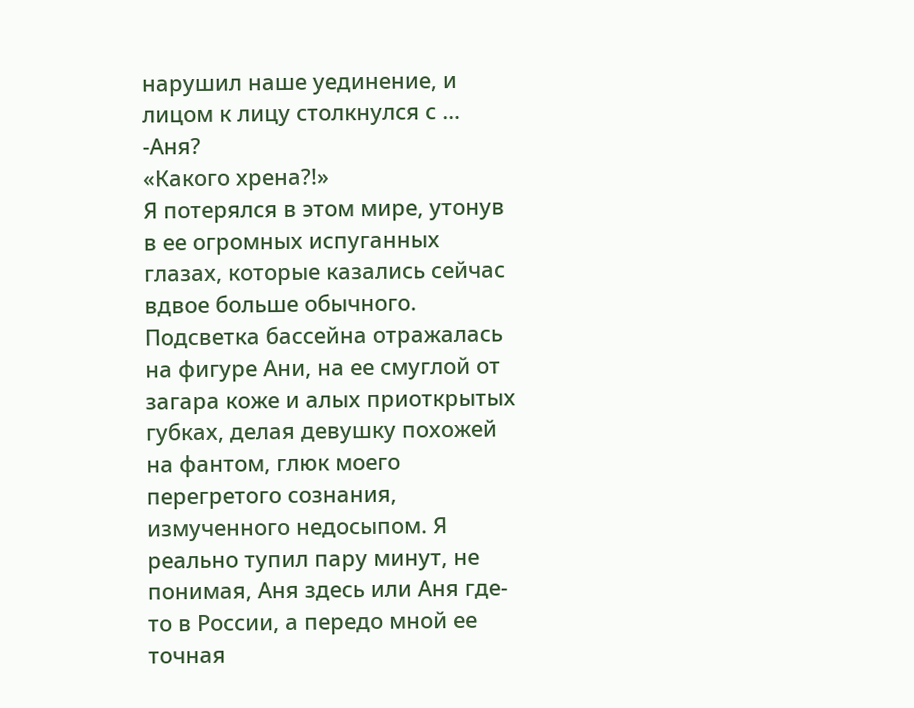нарушил наше уединение, и лицом к лицу столкнулся с …
-Аня?
«Какого хрена?!»
Я потерялся в этом мире, утонув в ее огромных испуганных глазах, которые казались сейчас вдвое больше обычного. Подсветка бассейна отражалась на фигуре Ани, на ее смуглой от загара коже и алых приоткрытых губках, делая девушку похожей на фантом, глюк моего перегретого сознания, измученного недосыпом. Я реально тупил пару минут, не понимая, Аня здесь или Аня где-то в России, а передо мной ее точная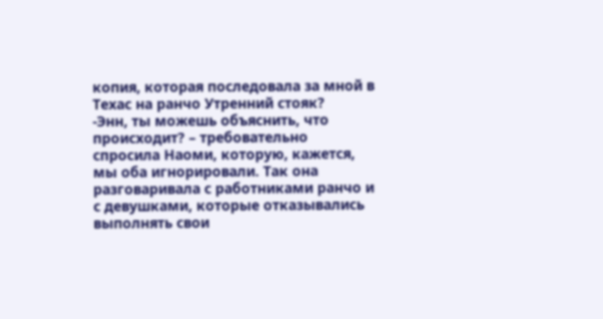копия, которая последовала за мной в Техас на ранчо Утренний стояк?
-Энн, ты можешь объяснить, что происходит? – требовательно спросила Наоми, которую, кажется, мы оба игнорировали. Так она разговаривала с работниками ранчо и с девушками, которые отказывались выполнять свои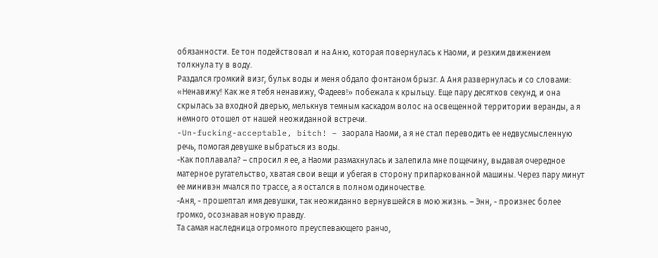обязанности. Ее тон подействовал и на Аню, которая повернулась к Наоми, и резким движением толкнула ту в воду.
Раздался громкий визг, бульк воды и меня обдало фонтаном брызг. А Аня развернулась и со словами: «Ненавижу! Как же я тебя ненавижу, Фадеев!» побежала к крыльцу. Еще пару десятков секунд, и она скрылась за входной дверью, мелькнув темным каскадом волос на освещенной территории веранды, а я немного отошел от нашей неожиданной встречи.
-Un-fucking-acceptable, bitch! – заорала Наоми, а я не стал переводить ее недвусмысленную речь, помогая девушке выбраться из воды.
-Как поплавала? – спросил я ее, а Наоми размахнулась и залепила мне пощечину, выдавая очередное матерное ругательство, хватая свои вещи и убегая в сторону припаркованной машины. Через пару минут ее минивэн мчался по трассе, а я остался в полном одиночестве.
-Аня, - прошептал имя девушки, так неожиданно вернувшейся в мою жизнь. – Энн, - произнес более громко, осознавая новую правду.
Та самая наследница огромного преуспевающего ранчо,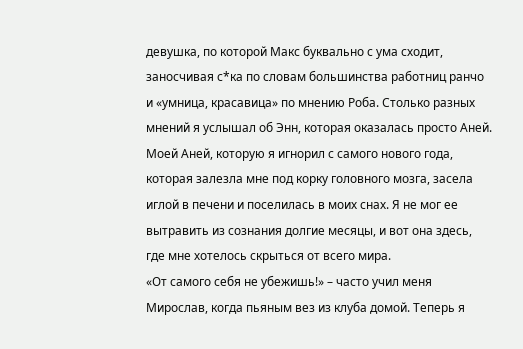девушка, по которой Макс буквально с ума сходит, заносчивая с*ка по словам большинства работниц ранчо и «умница, красавица» по мнению Роба. Столько разных мнений я услышал об Энн, которая оказалась просто Аней. Моей Аней, которую я игнорил с самого нового года, которая залезла мне под корку головного мозга, засела иглой в печени и поселилась в моих снах. Я не мог ее вытравить из сознания долгие месяцы, и вот она здесь, где мне хотелось скрыться от всего мира.
«От самого себя не убежишь!» – часто учил меня Мирослав, когда пьяным вез из клуба домой. Теперь я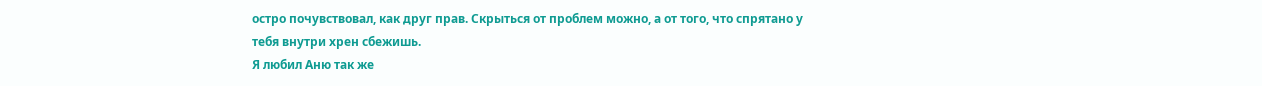остро почувствовал, как друг прав. Скрыться от проблем можно, а от того, что спрятано у тебя внутри хрен сбежишь.
Я любил Аню так же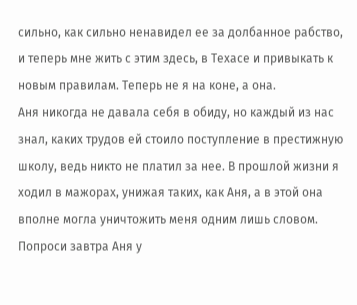сильно, как сильно ненавидел ее за долбанное рабство, и теперь мне жить с этим здесь, в Техасе и привыкать к новым правилам. Теперь не я на коне, а она.
Аня никогда не давала себя в обиду, но каждый из нас знал, каких трудов ей стоило поступление в престижную школу, ведь никто не платил за нее. В прошлой жизни я ходил в мажорах, унижая таких, как Аня, а в этой она вполне могла уничтожить меня одним лишь словом. Попроси завтра Аня у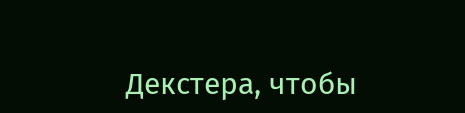Декстера, чтобы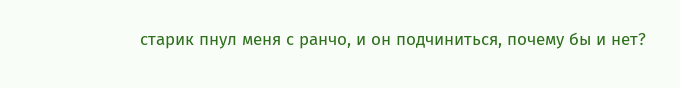старик пнул меня с ранчо, и он подчиниться, почему бы и нет?